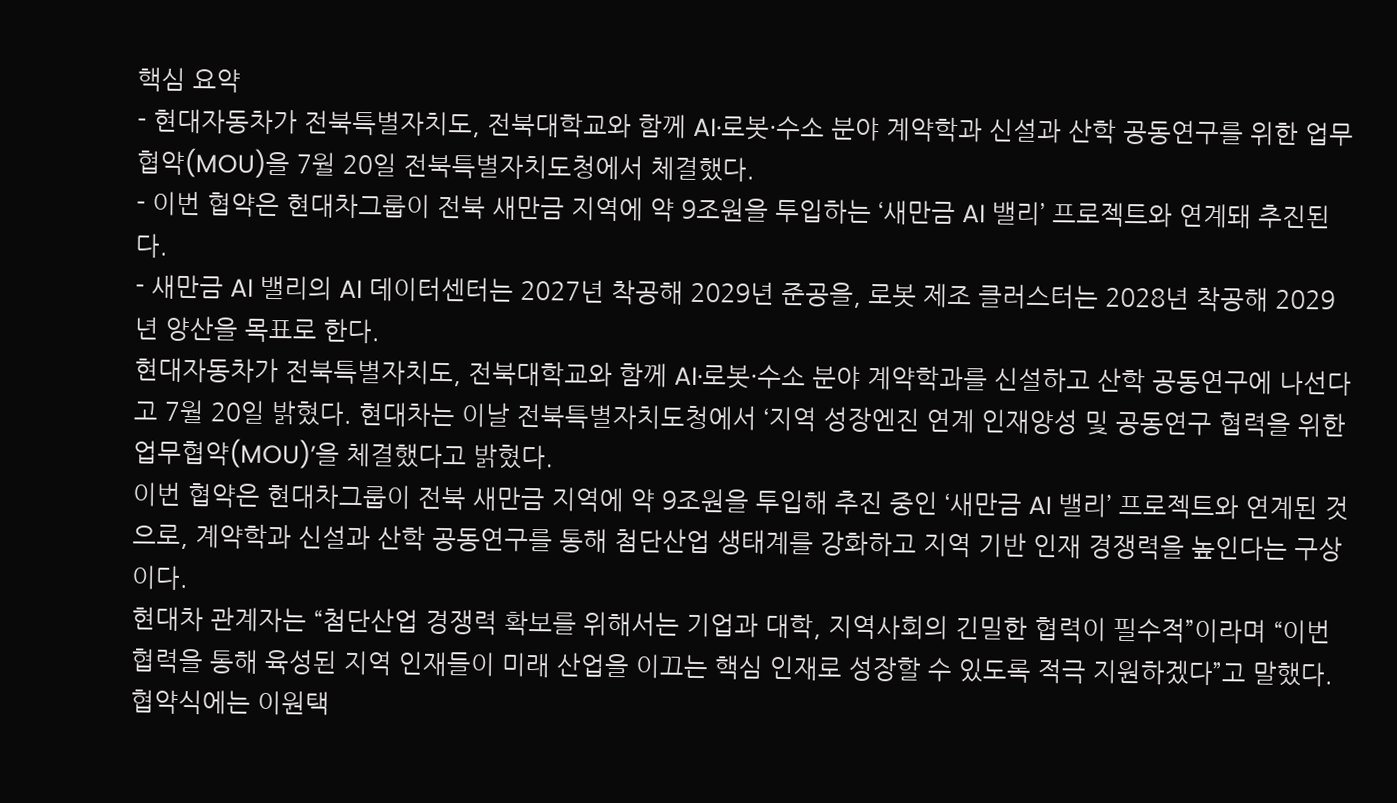핵심 요약
- 현대자동차가 전북특별자치도, 전북대학교와 함께 AI·로봇·수소 분야 계약학과 신설과 산학 공동연구를 위한 업무협약(MOU)을 7월 20일 전북특별자치도청에서 체결했다.
- 이번 협약은 현대차그룹이 전북 새만금 지역에 약 9조원을 투입하는 ‘새만금 AI 밸리’ 프로젝트와 연계돼 추진된다.
- 새만금 AI 밸리의 AI 데이터센터는 2027년 착공해 2029년 준공을, 로봇 제조 클러스터는 2028년 착공해 2029년 양산을 목표로 한다.
현대자동차가 전북특별자치도, 전북대학교와 함께 AI·로봇·수소 분야 계약학과를 신설하고 산학 공동연구에 나선다고 7월 20일 밝혔다. 현대차는 이날 전북특별자치도청에서 ‘지역 성장엔진 연계 인재양성 및 공동연구 협력을 위한 업무협약(MOU)’을 체결했다고 밝혔다.
이번 협약은 현대차그룹이 전북 새만금 지역에 약 9조원을 투입해 추진 중인 ‘새만금 AI 밸리’ 프로젝트와 연계된 것으로, 계약학과 신설과 산학 공동연구를 통해 첨단산업 생태계를 강화하고 지역 기반 인재 경쟁력을 높인다는 구상이다.
현대차 관계자는 “첨단산업 경쟁력 확보를 위해서는 기업과 대학, 지역사회의 긴밀한 협력이 필수적”이라며 “이번 협력을 통해 육성된 지역 인재들이 미래 산업을 이끄는 핵심 인재로 성장할 수 있도록 적극 지원하겠다”고 말했다.
협약식에는 이원택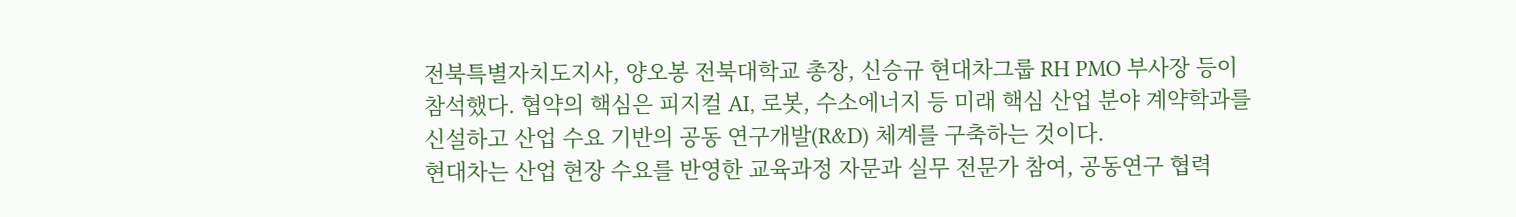전북특별자치도지사, 양오봉 전북대학교 총장, 신승규 현대차그룹 RH PMO 부사장 등이 참석했다. 협약의 핵심은 피지컬 AI, 로봇, 수소에너지 등 미래 핵심 산업 분야 계약학과를 신설하고 산업 수요 기반의 공동 연구개발(R&D) 체계를 구축하는 것이다.
현대차는 산업 현장 수요를 반영한 교육과정 자문과 실무 전문가 참여, 공동연구 협력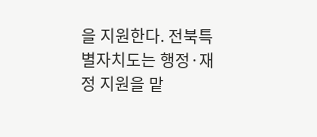을 지원한다. 전북특별자치도는 행정·재정 지원을 맡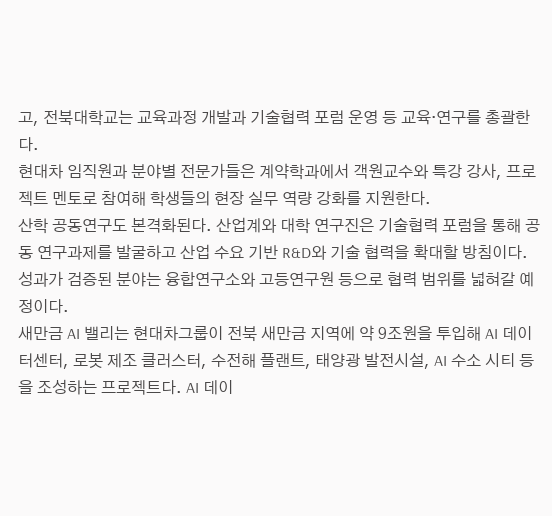고, 전북대학교는 교육과정 개발과 기술협력 포럼 운영 등 교육·연구를 총괄한다.
현대차 임직원과 분야별 전문가들은 계약학과에서 객원교수와 특강 강사, 프로젝트 멘토로 참여해 학생들의 현장 실무 역량 강화를 지원한다.
산학 공동연구도 본격화된다. 산업계와 대학 연구진은 기술협력 포럼을 통해 공동 연구과제를 발굴하고 산업 수요 기반 R&D와 기술 협력을 확대할 방침이다. 성과가 검증된 분야는 융합연구소와 고등연구원 등으로 협력 범위를 넓혀갈 예정이다.
새만금 AI 밸리는 현대차그룹이 전북 새만금 지역에 약 9조원을 투입해 AI 데이터센터, 로봇 제조 클러스터, 수전해 플랜트, 태양광 발전시설, AI 수소 시티 등을 조성하는 프로젝트다. AI 데이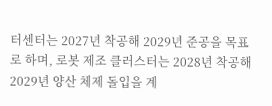터센터는 2027년 착공해 2029년 준공을 목표로 하며, 로봇 제조 클러스터는 2028년 착공해 2029년 양산 체제 돌입을 계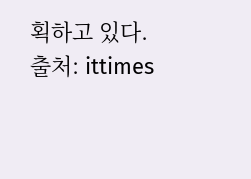획하고 있다.
출처: ittimes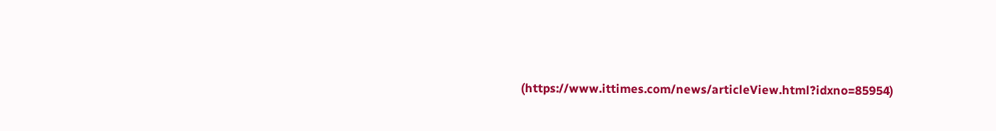(https://www.ittimes.com/news/articleView.html?idxno=85954)